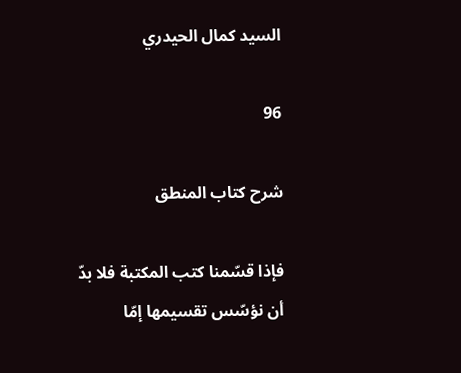السيد كمال الحيدري

96

شرح كتاب المنطق

فإذا قسّمنا كتب المكتبة فلا بدّ أن نؤسّس تقسيمها إمّا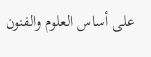على أساس العلوم والفنون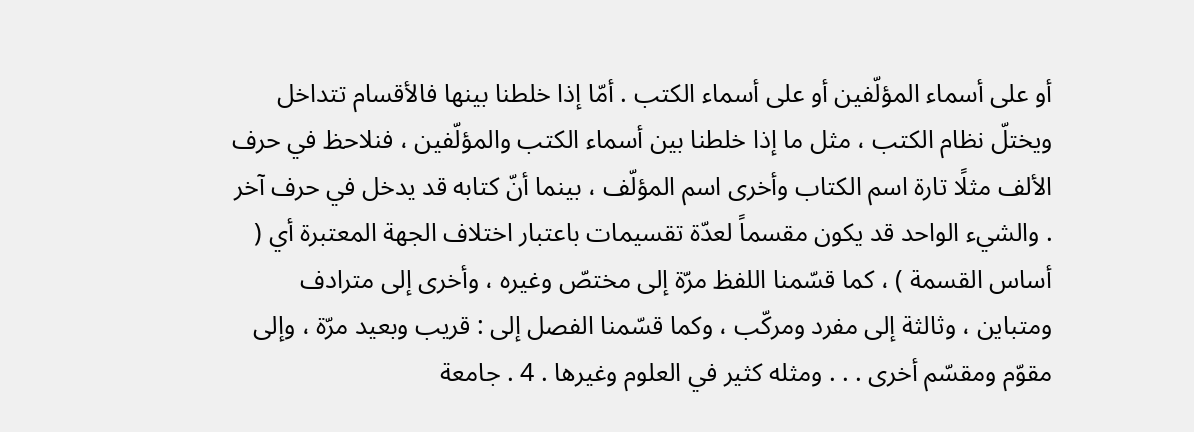أو على أسماء المؤلّفين أو على أسماء الكتب . أمّا إذا خلطنا بينها فالأقسام تتداخل ويختلّ نظام الكتب ، مثل ما إذا خلطنا بين أسماء الكتب والمؤلّفين ، فنلاحظ في حرف الألف مثلًا تارة اسم الكتاب وأخرى اسم المؤلّف ، بينما أنّ كتابه قد يدخل في حرف آخر . والشيء الواحد قد يكون مقسماً لعدّة تقسيمات باعتبار اختلاف الجهة المعتبرة أي ( أساس القسمة ) ، كما قسّمنا اللفظ مرّة إلى مختصّ وغيره ، وأخرى إلى مترادف ومتباين ، وثالثة إلى مفرد ومركّب ، وكما قسّمنا الفصل إلى : قريب وبعيد مرّة ، وإلى مقوّم ومقسّم أخرى . . . ومثله كثير في العلوم وغيرها . 4 . جامعة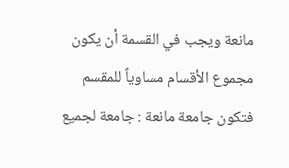مانعة ويجب في القسمة أن يكون مجموع الأقسام مساوياً للمقسم فتكون جامعة مانعة : جامعة لجميع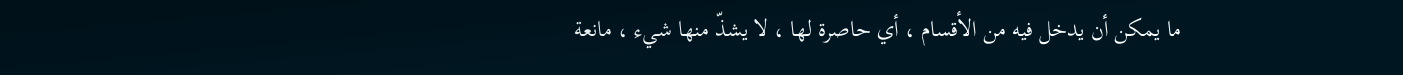ما يمكن أن يدخل فيه من الأقسام ، أي حاصرة لها ، لا يشذّ منها شيء ، مانعة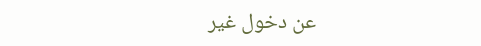عن دخول غير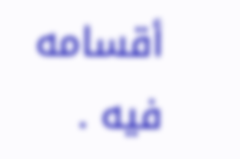أقسامه فيه .